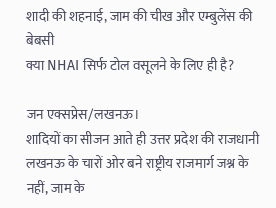शादी की शहनाई, जाम की चीख और एम्बुलेंस की बेबसी
क्या NHAI सिर्फ टोल वसूलने के लिए ही है?

जन एक्सप्रेस/लखनऊ।
शादियों का सीजन आते ही उत्तर प्रदेश की राजधानी लखनऊ के चारों ओर बने राष्ट्रीय राजमार्ग जश्न के नहीं, जाम के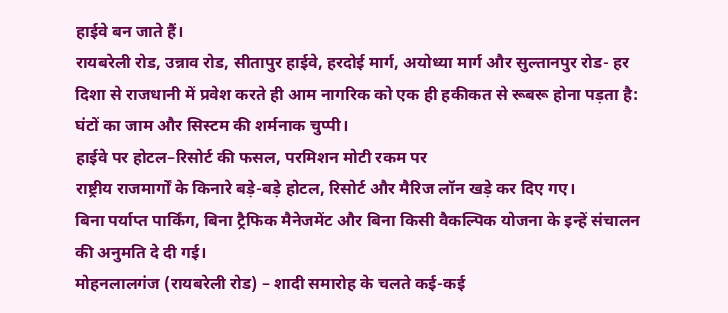हाईवे बन जाते हैं।
रायबरेली रोड, उन्नाव रोड, सीतापुर हाईवे, हरदोई मार्ग, अयोध्या मार्ग और सुल्तानपुर रोड- हर दिशा से राजधानी में प्रवेश करते ही आम नागरिक को एक ही हकीकत से रूबरू होना पड़ता है: घंटों का जाम और सिस्टम की शर्मनाक चुप्पी।
हाईवे पर होटल–रिसोर्ट की फसल, परमिशन मोटी रकम पर
राष्ट्रीय राजमार्गों के किनारे बड़े-बड़े होटल, रिसोर्ट और मैरिज लॉन खड़े कर दिए गए।
बिना पर्याप्त पार्किंग, बिना ट्रैफिक मैनेजमेंट और बिना किसी वैकल्पिक योजना के इन्हें संचालन की अनुमति दे दी गई।
मोहनलालगंज (रायबरेली रोड) – शादी समारोह के चलते कई-कई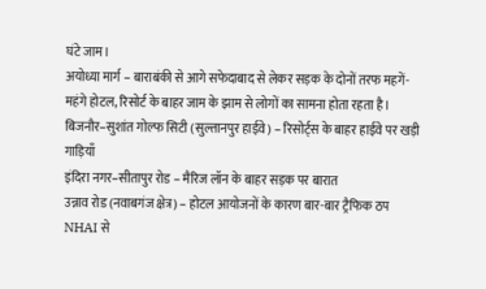घंटे जाम।
अयोध्या मार्ग – बाराबंकी से आगे सफेदाबाद से लेकर सड़क के दोनों तरफ महगें-महंगे होटल, रिसोर्ट के बाहर जाम के झाम से लोगों का सामना होता रहता है।
बिजनौर–सुशांत गोल्फ सिटी (सुल्तानपुर हाईवे) – रिसोर्ट्स के बाहर हाईवे पर खड़ी गाड़ियाँ
इंदिरा नगर–सीतापुर रोड – मैरिज लॉन के बाहर सड़क पर बारात
उन्नाव रोड (नवाबगंज क्षेत्र) – होटल आयोजनों के कारण बार-बार ट्रैफिक ठप
NHAI से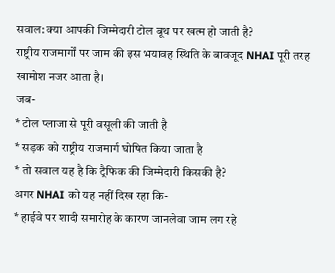सवाल: क्या आपकी जिम्मेदारी टोल बूथ पर खत्म हो जाती है?
राष्ट्रीय राजमार्गों पर जाम की इस भयावह स्थिति के बावजूद NHAI पूरी तरह खामोश नजर आता है।
जब-
* टोल प्लाजा से पूरी वसूली की जाती है
* सड़क को राष्ट्रीय राजमार्ग घोषित किया जाता है
* तो सवाल यह है कि ट्रैफिक की जिम्मेदारी किसकी है?
अगर NHAI को यह नहीं दिख रहा कि-
* हाईवे पर शादी समारोह के कारण जानलेवा जाम लग रहे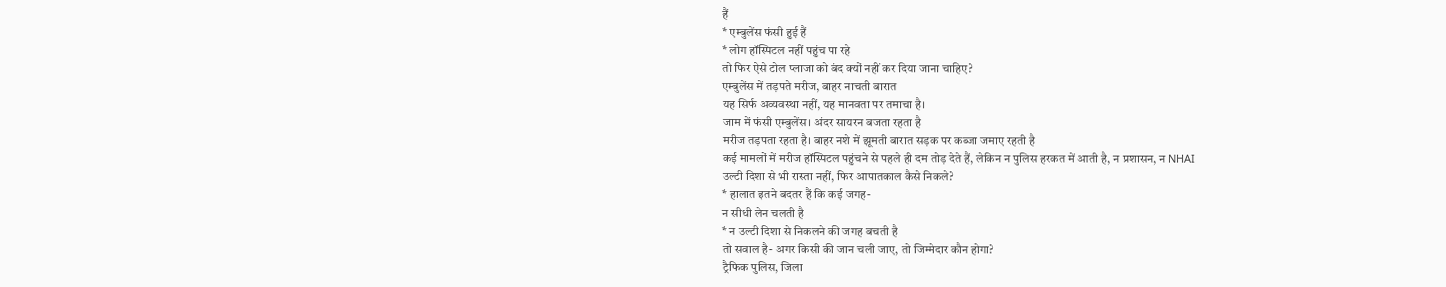हैं
* एम्बुलेंस फंसी हुई हैं
* लोग हॉस्पिटल नहीं पहुंच पा रहे
तो फिर ऐसे टोल प्लाजा को बंद क्यों नहीं कर दिया जाना चाहिए?
एम्बुलेंस में तड़पते मरीज, बाहर नाचती बारात
यह सिर्फ अव्यवस्था नहीं, यह मानवता पर तमाचा है।
जाम में फंसी एम्बुलेंस। अंदर सायरन बजता रहता है
मरीज तड़पता रहता है। बाहर नशे में झूमती बारात सड़क पर कब्जा जमाए रहती है
कई मामलों में मरीज हॉस्पिटल पहुंचने से पहले ही दम तोड़ देते हैं, लेकिन न पुलिस हरकत में आती है, न प्रशासन, न NHAI
उल्टी दिशा से भी रास्ता नहीं, फिर आपातकाल कैसे निकले?
* हालात इतने बदतर हैं कि कई जगह-
न सीधी लेन चलती है
* न उल्टी दिशा से निकलने की जगह बचती है
तो सवाल है- अगर किसी की जान चली जाए, तो जिम्मेदार कौन होगा?
ट्रैफिक पुलिस, जिला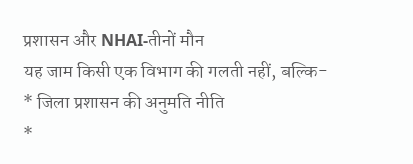प्रशासन और NHAI-तीनों मौन
यह जाम किसी एक विभाग की गलती नहीं, बल्कि-
* जिला प्रशासन की अनुमति नीति
*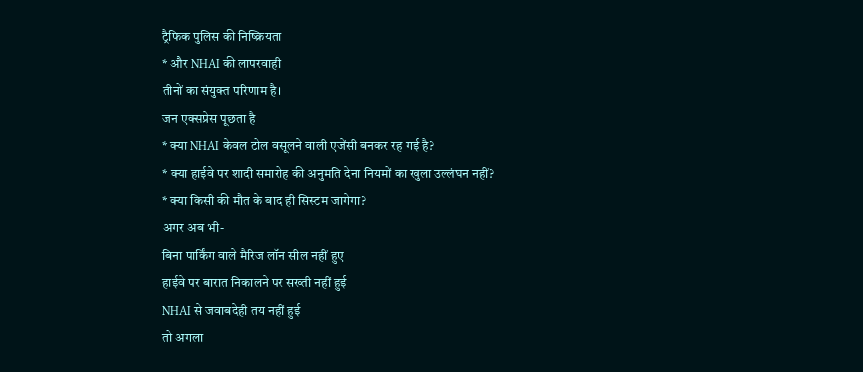ट्रैफिक पुलिस की निष्क्रियता
* और NHAI की लापरवाही
तीनों का संयुक्त परिणाम है।
जन एक्सप्रेस पूछता है
* क्या NHAI केवल टोल वसूलने वाली एजेंसी बनकर रह गई है?
* क्या हाईवे पर शादी समारोह की अनुमति देना नियमों का खुला उल्लंघन नहीं?
* क्या किसी की मौत के बाद ही सिस्टम जागेगा?
अगर अब भी-
बिना पार्किंग वाले मैरिज लॉन सील नहीं हुए
हाईवे पर बारात निकालने पर सख्ती नहीं हुई
NHAI से जवाबदेही तय नहीं हुई
तो अगला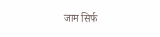जाम सिर्फ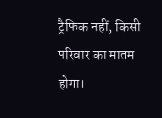ट्रैफिक नहीं, किसी परिवार का मातम होगा।